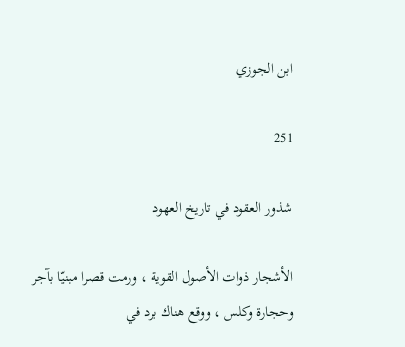ابن الجوزي

251

شذور العقود في تاريخ العهود

الأشجار ذوات الأصول القوية ، ورمت قصرا مبنيّا بآجر وحجارة وكلس ، ووقع هناك برد في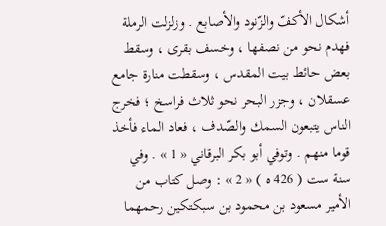أشكال الأكفّ والزّنود والأصابع . وزلزلت الرملة فهدم نحو من نصفها ، وخسف بقرى ، وسقط بعض حائط بيت المقدس ، وسقطت منارة جامع عسقلان ، وجزر البحر نحو ثلاث فراسخ ؛ فخرج الناس يتبعون السمك والصّدف ، فعاد الماء فأخذ قوما منهم . وتوفي أبو بكر البرقاني « 1 » . وفي سنة ست ( 426 ه ) « 2 » : وصل كتاب من الأمير مسعود بن محمود بن سبكتكين رحمهما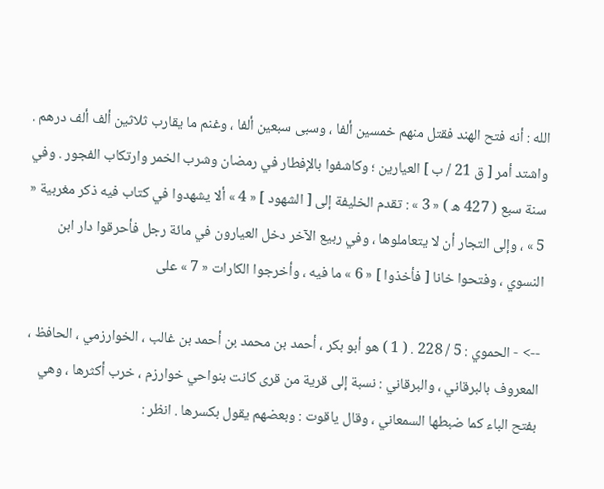الله : أنه فتح الهند فقتل منهم خمسين ألفا ، وسبى سبعين ألفا ، وغنم ما يقارب ثلاثين ألف ألف درهم . واشتد أمر [ ق 21 / ب ] العيارين ؛ وكاشفوا بالإفطار في رمضان وشرب الخمر وارتكاب الفجور . وفي سنة سبع ( 427 ه ) « 3 » : تقدم الخليفة إلى [ الشهود ] « 4 » ألا يشهدوا في كتاب فيه ذكر مغربية « 5 » ، وإلى التجار أن لا يتعاملوها ، وفي ربيع الآخر دخل العيارون في مائة رجل فأحرقوا دار ابن النسوي ، وفتحوا خانا [ فأخذوا ] « 6 » ما فيه ، وأخرجوا الكارات « 7 » على

--> - الحموي : 5 / 228 . ( 1 ) هو أبو بكر ، أحمد بن محمد بن أحمد بن غالب ، الخوارزمي ، الحافظ ، المعروف بالبرقاني ، والبرقاني : نسبة إلى قرية من قرى كانت بنواحي خوارزم ، خرب أكثرها ، وهي بفتح الباء كما ضبطها السمعاني ، وقال ياقوت : وبعضهم يقول بكسرها . انظر :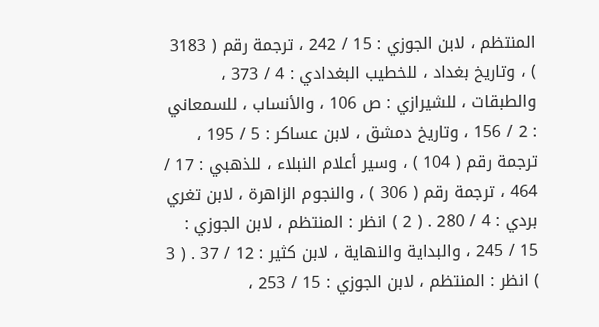المنتظم ، لابن الجوزي : 15 / 242 ، ترجمة رقم ( 3183 ) ، وتاريخ بغداد ، للخطيب البغدادي : 4 / 373 ، والطبقات ، للشيرازي : ص 106 ، والأنساب ، للسمعاني : 2 / 156 ، وتاريخ دمشق ، لابن عساكر : 5 / 195 ، ترجمة رقم ( 104 ) ، وسير أعلام النبلاء ، للذهبي : 17 / 464 ، ترجمة رقم ( 306 ) ، والنجوم الزاهرة ، لابن تغري بردي : 4 / 280 . ( 2 ) انظر : المنتظم ، لابن الجوزي : 15 / 245 ، والبداية والنهاية ، لابن كثير : 12 / 37 . ( 3 ) انظر : المنتظم ، لابن الجوزي : 15 / 253 ،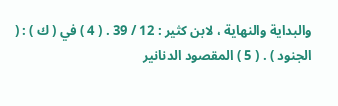والبداية والنهاية ، لابن كثير : 12 / 39 . ( 4 ) في ( ك ) : ( الجنود ) . ( 5 ) المقصود الدنانير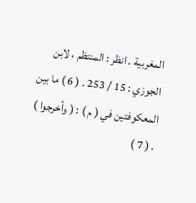المغربية . انظر : المنتظم ، لابن الجوزي : 15 / 253 . ( 6 ) ما بين المعكوفتين في ( م ) : ( وأخرجوا ) . ( 7 )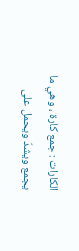الكارات : جمع كارة ، وهي ما يجمع ويشدّ ويحمل على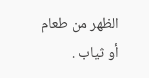الظهر من طعام أو ثياب .